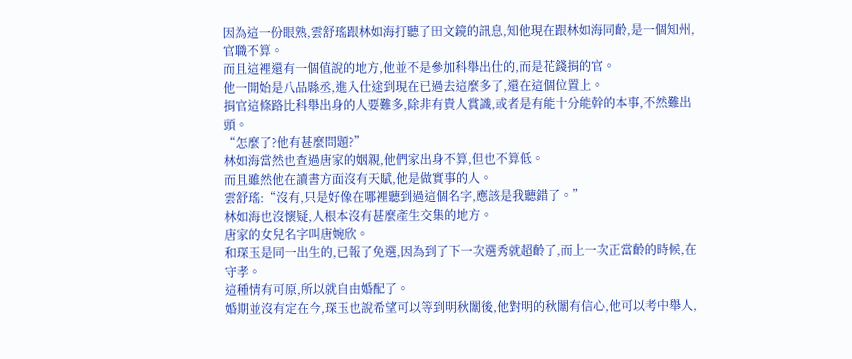因為這一份眼熟,雲舒瑤跟林如海打聽了田文鏡的訊息,知他現在跟林如海同齡,是一個知州,官職不算。
而且這裡還有一個值說的地方,他並不是參加科舉出仕的,而是花錢捐的官。
他一開始是八品縣丞,進入仕途到現在已過去這麼多了,還在這個位置上。
捐官這條路比科舉出身的人要難多,除非有貴人賞識,或者是有能十分能幹的本事,不然難出頭。
“怎麼了?他有甚麼問題?”
林如海當然也查過唐家的姻親,他們家出身不算,但也不算低。
而且雖然他在讀書方面沒有天賦,他是做實事的人。
雲舒瑤:“沒有,只是好像在哪裡聽到過這個名字,應該是我聽錯了。”
林如海也沒懷疑,人根本沒有甚麼產生交集的地方。
唐家的女兒名字叫唐婉欣。
和琛玉是同一出生的,已報了免選,因為到了下一次選秀就超齡了,而上一次正當齡的時候,在守孝。
這種情有可原,所以就自由婚配了。
婚期並沒有定在今,琛玉也說希望可以等到明秋闈後,他對明的秋闈有信心,他可以考中舉人,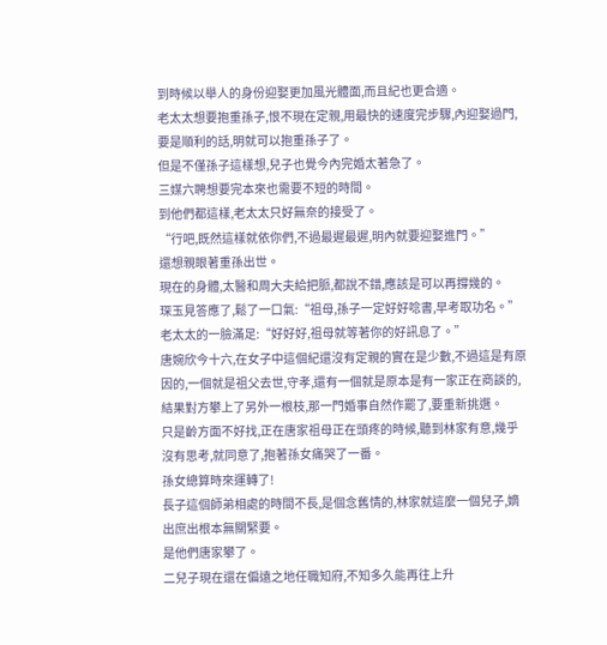到時候以舉人的身份迎娶更加風光體面,而且紀也更合適。
老太太想要抱重孫子,恨不現在定親,用最快的速度完步驟,內迎娶過門,要是順利的話,明就可以抱重孫子了。
但是不僅孫子這樣想,兒子也覺今內完婚太著急了。
三媒六聘想要完本來也需要不短的時間。
到他們都這樣,老太太只好無奈的接受了。
“行吧,既然這樣就依你們,不過最遲最遲,明內就要迎娶進門。”
還想親眼著重孫出世。
現在的身體,太醫和周大夫給把脈,都說不錯,應該是可以再撐幾的。
琛玉見答應了,鬆了一口氣:“祖母,孫子一定好好唸書,早考取功名。”
老太太的一臉滿足:“好好好,祖母就等著你的好訊息了。”
唐婉欣今十六,在女子中這個紀還沒有定親的實在是少數,不過這是有原因的,一個就是祖父去世,守孝,還有一個就是原本是有一家正在商談的,結果對方攀上了另外一根枝,那一門婚事自然作罷了,要重新挑選。
只是齡方面不好找,正在唐家祖母正在頭疼的時候,聽到林家有意,幾乎沒有思考,就同意了,抱著孫女痛哭了一番。
孫女總算時來運轉了!
長子這個師弟相處的時間不長,是個念舊情的,林家就這麼一個兒子,嫡出庶出根本無關緊要。
是他們唐家攀了。
二兒子現在還在偏遠之地任職知府,不知多久能再往上升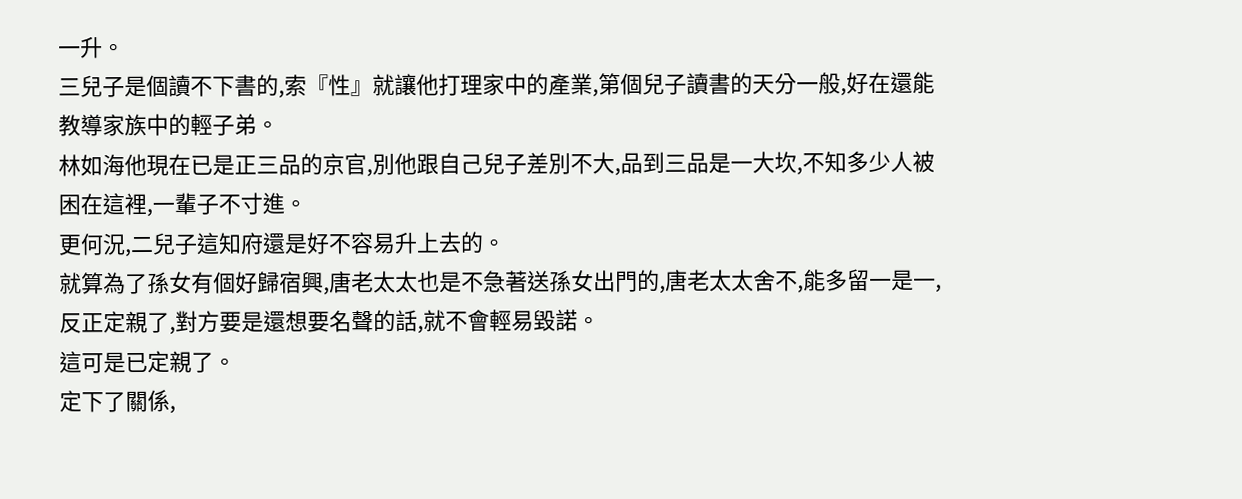一升。
三兒子是個讀不下書的,索『性』就讓他打理家中的產業,第個兒子讀書的天分一般,好在還能教導家族中的輕子弟。
林如海他現在已是正三品的京官,別他跟自己兒子差別不大,品到三品是一大坎,不知多少人被困在這裡,一輩子不寸進。
更何況,二兒子這知府還是好不容易升上去的。
就算為了孫女有個好歸宿興,唐老太太也是不急著送孫女出門的,唐老太太舍不,能多留一是一,反正定親了,對方要是還想要名聲的話,就不會輕易毀諾。
這可是已定親了。
定下了關係,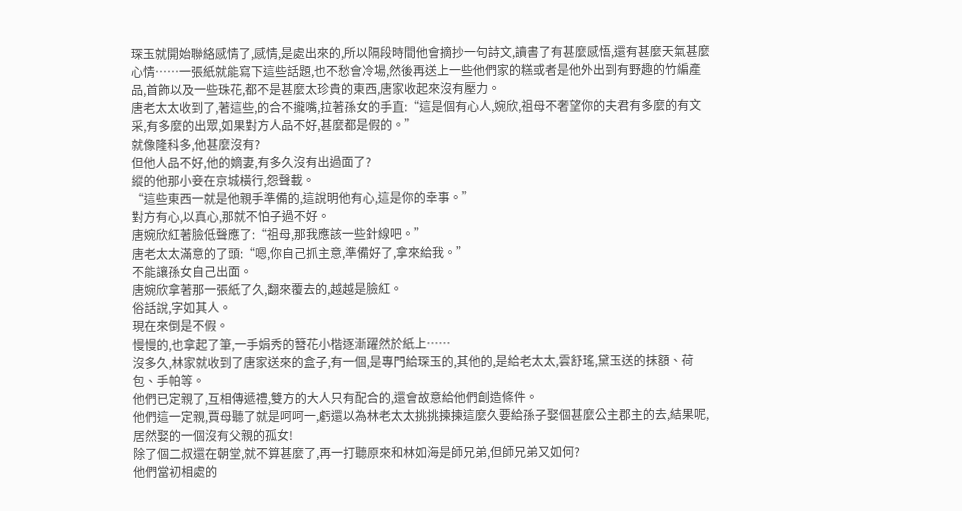琛玉就開始聯絡感情了,感情,是處出來的,所以隔段時間他會摘抄一句詩文,讀書了有甚麼感悟,還有甚麼天氣甚麼心情……一張紙就能寫下這些話題,也不愁會冷場,然後再送上一些他們家的糕或者是他外出到有野趣的竹編產品,首飾以及一些珠花,都不是甚麼太珍貴的東西,唐家收起來沒有壓力。
唐老太太收到了,著這些,的合不攏嘴,拉著孫女的手直:“這是個有心人,婉欣,祖母不奢望你的夫君有多麼的有文采,有多麼的出眾,如果對方人品不好,甚麼都是假的。”
就像隆科多,他甚麼沒有?
但他人品不好,他的嫡妻,有多久沒有出過面了?
縱的他那小妾在京城橫行,怨聲載。
“這些東西一就是他親手準備的,這說明他有心,這是你的幸事。”
對方有心,以真心,那就不怕子過不好。
唐婉欣紅著臉低聲應了:“祖母,那我應該一些針線吧。”
唐老太太滿意的了頭:“嗯,你自己抓主意,準備好了,拿來給我。”
不能讓孫女自己出面。
唐婉欣拿著那一張紙了久,翻來覆去的,越越是臉紅。
俗話說,字如其人。
現在來倒是不假。
慢慢的,也拿起了筆,一手娟秀的簪花小楷逐漸躍然於紙上……
沒多久,林家就收到了唐家送來的盒子,有一個,是專門給琛玉的,其他的,是給老太太,雲舒瑤,黛玉送的抹額、荷包、手帕等。
他們已定親了,互相傳遞禮,雙方的大人只有配合的,還會故意給他們創造條件。
他們這一定親,賈母聽了就是呵呵一,虧還以為林老太太挑挑揀揀這麼久要給孫子娶個甚麼公主郡主的去,結果呢,居然娶的一個沒有父親的孤女!
除了個二叔還在朝堂,就不算甚麼了,再一打聽原來和林如海是師兄弟,但師兄弟又如何?
他們當初相處的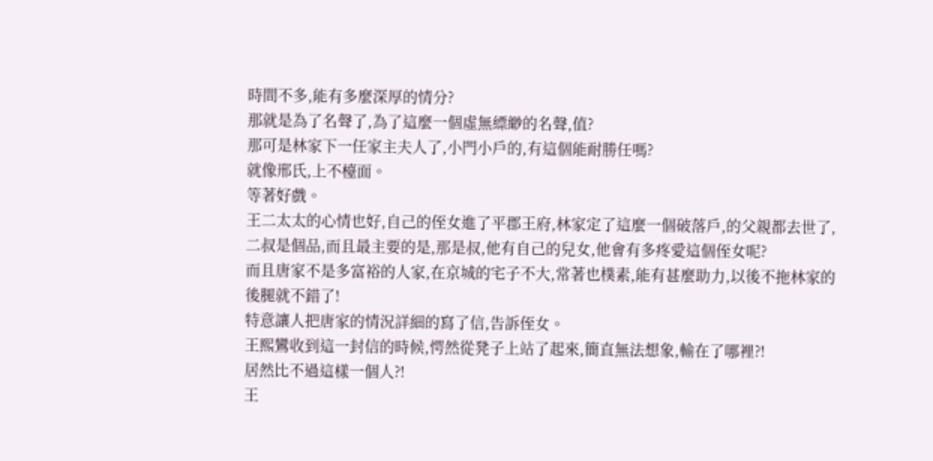時間不多,能有多麼深厚的情分?
那就是為了名聲了,為了這麼一個虛無縹緲的名聲,值?
那可是林家下一任家主夫人了,小門小戶的,有這個能耐勝任嗎?
就像邢氏,上不檯面。
等著好戲。
王二太太的心情也好,自己的侄女進了平郡王府,林家定了這麼一個破落戶,的父親都去世了,二叔是個品,而且最主要的是,那是叔,他有自己的兒女,他會有多疼愛這個侄女呢?
而且唐家不是多富裕的人家,在京城的宅子不大,常著也樸素,能有甚麼助力,以後不拖林家的後腿就不錯了!
特意讓人把唐家的情況詳細的寫了信,告訴侄女。
王熙鸞收到這一封信的時候,愕然從凳子上站了起來,簡直無法想象,輸在了哪裡?!
居然比不過這樣一個人?!
王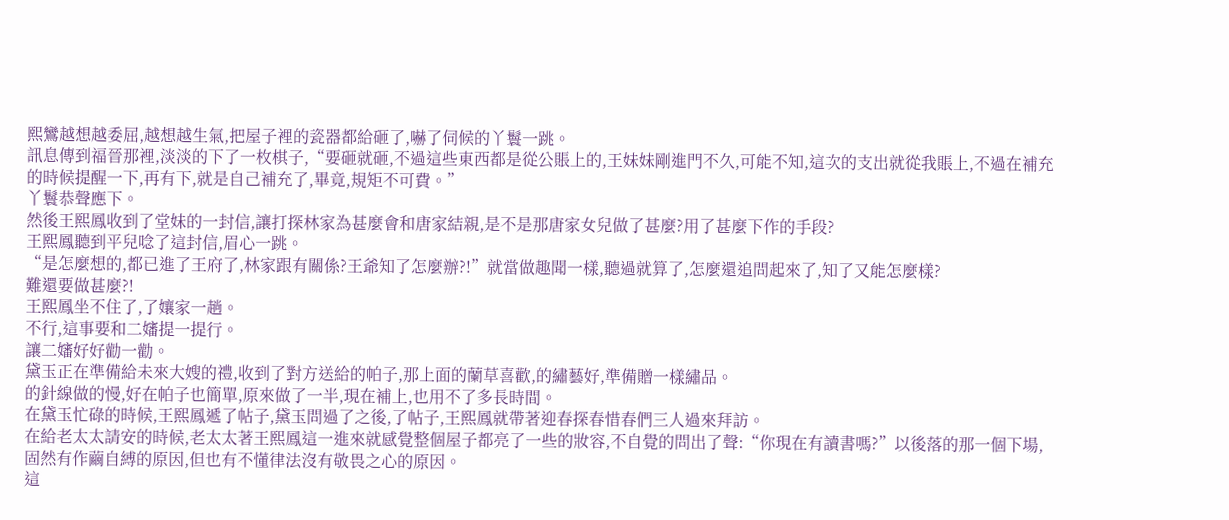熙鸞越想越委屈,越想越生氣,把屋子裡的瓷器都給砸了,嚇了伺候的丫鬟一跳。
訊息傳到福晉那裡,淡淡的下了一枚棋子,“要砸就砸,不過這些東西都是從公賬上的,王妹妹剛進門不久,可能不知,這次的支出就從我賬上,不過在補充的時候提醒一下,再有下,就是自己補充了,畢竟,規矩不可費。”
丫鬟恭聲應下。
然後王熙鳳收到了堂妹的一封信,讓打探林家為甚麼會和唐家結親,是不是那唐家女兒做了甚麼?用了甚麼下作的手段?
王熙鳳聽到平兒唸了這封信,眉心一跳。
“是怎麼想的,都已進了王府了,林家跟有關係?王爺知了怎麼辦?!”就當做趣聞一樣,聽過就算了,怎麼還追問起來了,知了又能怎麼樣?
難還要做甚麼?!
王熙鳳坐不住了,了孃家一趟。
不行,這事要和二嬸提一提行。
讓二嬸好好勸一勸。
黛玉正在準備給未來大嫂的禮,收到了對方送給的帕子,那上面的蘭草喜歡,的繡藝好,準備贈一樣繡品。
的針線做的慢,好在帕子也簡單,原來做了一半,現在補上,也用不了多長時間。
在黛玉忙碌的時候,王熙鳳遞了帖子,黛玉問過了之後,了帖子,王熙鳳就帶著迎春探春惜春們三人過來拜訪。
在給老太太請安的時候,老太太著王熙鳳這一進來就感覺整個屋子都亮了一些的妝容,不自覺的問出了聲:“你現在有讀書嗎?”以後落的那一個下場,固然有作繭自縛的原因,但也有不懂律法沒有敬畏之心的原因。
這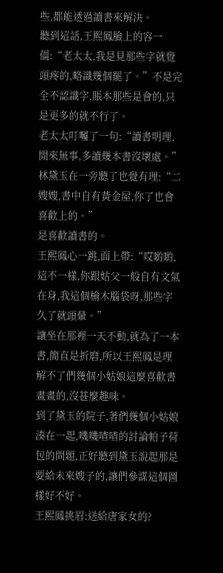些,都能透過讀書來解決。
聽到這話,王熙鳳臉上的容一僵:“老太太,我是見那些字就覺頭疼的,略識幾個罷了。”不是完全不認識字,賬本那些是會的,只是更多的就不行了。
老太太叮囑了一句:“讀書明理,閒來無事,多讀幾本書沒壞處。”
林黛玉在一旁聽了也覺有理:“二嫂嫂,書中自有黃金屋,你了也會喜歡上的。”
是喜歡讀書的。
王熙鳳心一跳,面上帶:“哎喲喲,這不一樣,你跟姑父一般自有文氣在身,我這個榆木腦袋呀,那些字久了就頭暈。”
讓坐在那裡一天不動,就為了一本書,簡直是折磨,所以王熙鳳是理解不了們幾個小姑娘這麼喜歡書畫畫的,沒甚麼趣味。
到了黛玉的院子,著們幾個小姑娘湊在一起,嘰嘰喳喳的討論帕子荷包的問題,正好聽到黛玉說起那是要給未來嫂子的,讓們參謀這個圖樣好不好。
王熙鳳挑眉:送給唐家女的?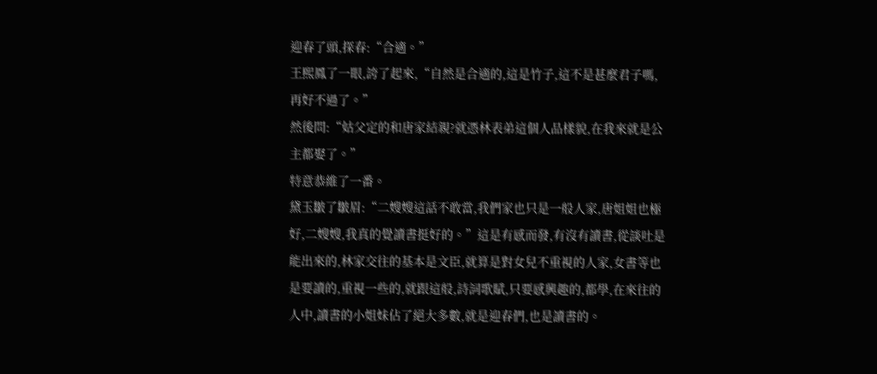迎春了頭,探春:“合適。”
王熙鳳了一眼,誇了起來,“自然是合適的,這是竹子,這不是甚麼君子嗎,再好不過了。”
然後問:“姑父定的和唐家結親?就憑林表弟這個人品樣貌,在我來就是公主都娶了。”
特意恭維了一番。
黛玉皺了皺眉:“二嫂嫂這話不敢當,我們家也只是一般人家,唐姐姐也極好,二嫂嫂,我真的覺讀書挺好的。”這是有感而發,有沒有讀書,從談吐是能出來的,林家交往的基本是文臣,就算是對女兒不重視的人家,女書等也是要讀的,重視一些的,就跟這般,詩詞歌賦,只要感興趣的,都學,在來往的人中,讀書的小姐妹佔了絕大多數,就是迎春們,也是讀書的。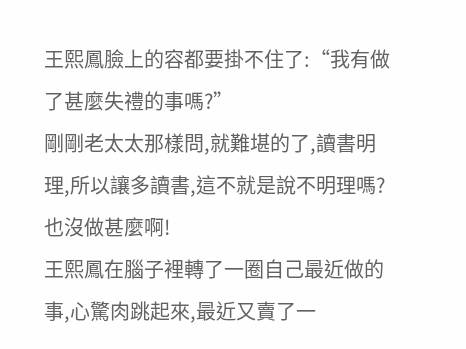王熙鳳臉上的容都要掛不住了:“我有做了甚麼失禮的事嗎?”
剛剛老太太那樣問,就難堪的了,讀書明理,所以讓多讀書,這不就是說不明理嗎?
也沒做甚麼啊!
王熙鳳在腦子裡轉了一圈自己最近做的事,心驚肉跳起來,最近又賣了一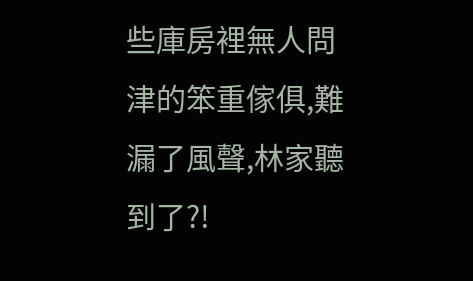些庫房裡無人問津的笨重傢俱,難漏了風聲,林家聽到了?!